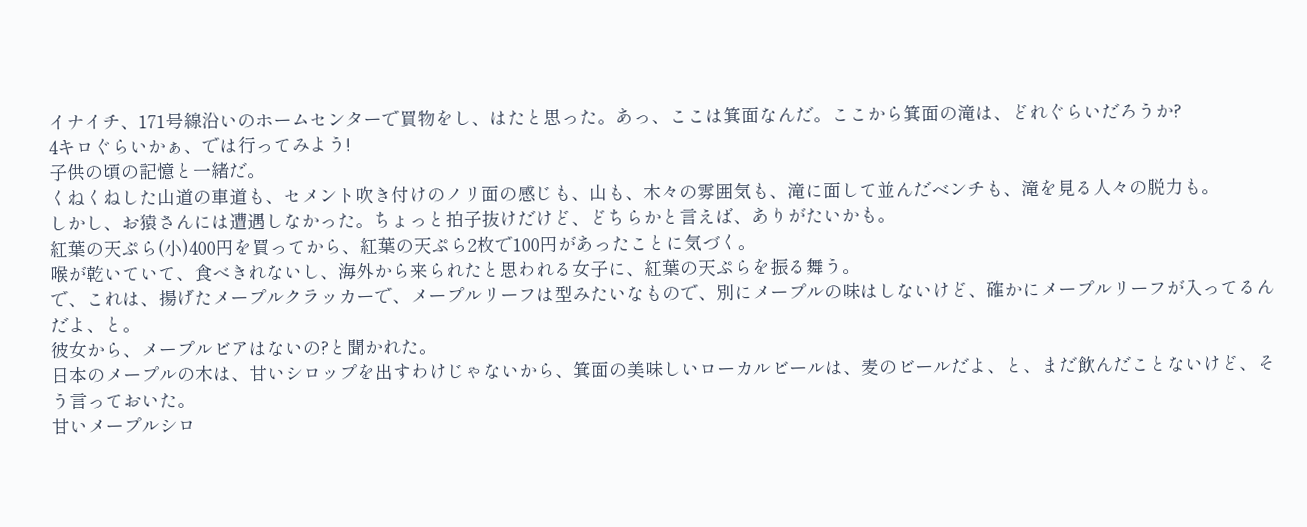イナイチ、171号線沿いのホームセンターで買物をし、はたと思った。あっ、ここは箕面なんだ。ここから箕面の滝は、どれぐらいだろうか?
4キロぐらいかぁ、では行ってみよう!
子供の頃の記憶と一緒だ。
くねくねした山道の車道も、セメント吹き付けのノリ面の感じも、山も、木々の雰囲気も、滝に面して並んだベンチも、滝を見る人々の脱力も。
しかし、お猿さんには遭遇しなかった。ちょっと拍子抜けだけど、どちらかと言えば、ありがたいかも。
紅葉の天ぷら(小)400円を買ってから、紅葉の天ぷら2枚で100円があったことに気づく。
喉が乾いていて、食べきれないし、海外から来られたと思われる女子に、紅葉の天ぷらを振る舞う。
で、これは、揚げたメープルクラッカーで、メープルリーフは型みたいなもので、別にメープルの味はしないけど、確かにメープルリーフが入ってるんだよ、と。
彼女から、メープルビアはないの?と聞かれた。
日本のメープルの木は、甘いシロップを出すわけじゃないから、箕面の美味しいローカルビールは、麦のビールだよ、と、まだ飲んだことないけど、そう言っておいた。
甘いメープルシロ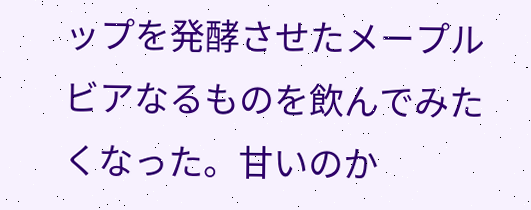ップを発酵させたメープルビアなるものを飲んでみたくなった。甘いのか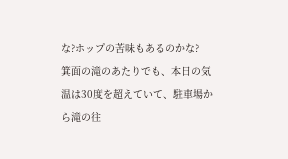な?ホップの苦味もあるのかな?
箕面の滝のあたりでも、本日の気温は30度を超えていて、駐車場から滝の往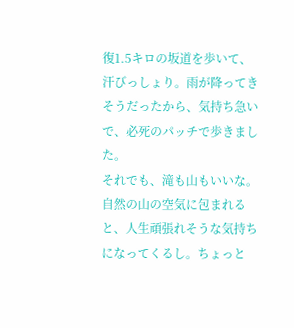復1.5キロの坂道を歩いて、汗びっしょり。雨が降ってきそうだったから、気持ち急いで、必死のパッチで歩きました。
それでも、滝も山もいいな。自然の山の空気に包まれると、人生頑張れそうな気持ちになってくるし。ちょっと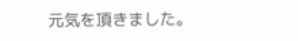元気を頂きました。